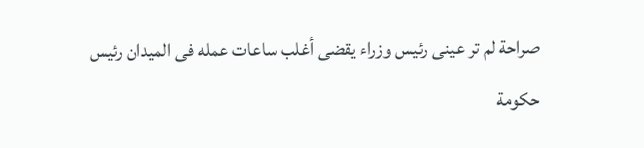صراحة لم تر عينى رئيس وزراء يقضى أغلب ساعات عمله فى الميدان رئيس حكومة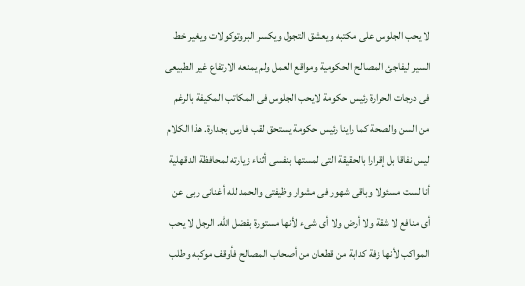لا يحب الجلوس على مكتبه ويعشق التجول ويكسر البروتوكولات ويغير خط السير ليفاجئ المصالح الحكومية ومواقع العمل ولم يمنعه الارتفاع غير الطبيعى فى درجات الحرارة رئيس حكومة لايحب الجلوس فى المكاتب المكيفة بالرغم من السن والصحة كما راينا رئيس حكومة يستحق لقب فارس بجدارة. هذا الكلام ليس نفاقا بل إقرارا بالحقيقة التى لمستها بنفسى أثناء زيارته لمحافظة الدقهلية أنا لست مسئولا وباقى شهور فى مشوار وظيفتى والحمد لله أغنانى ربى عن أى منافع لا شقة ولا أرض ولا أى شىء لأنها مستورة بفضل الله. الرجل لا يحب المواكب لأنها زفة كدابة من قطعان من أصحاب المصالح فأوقف موكبه وطلب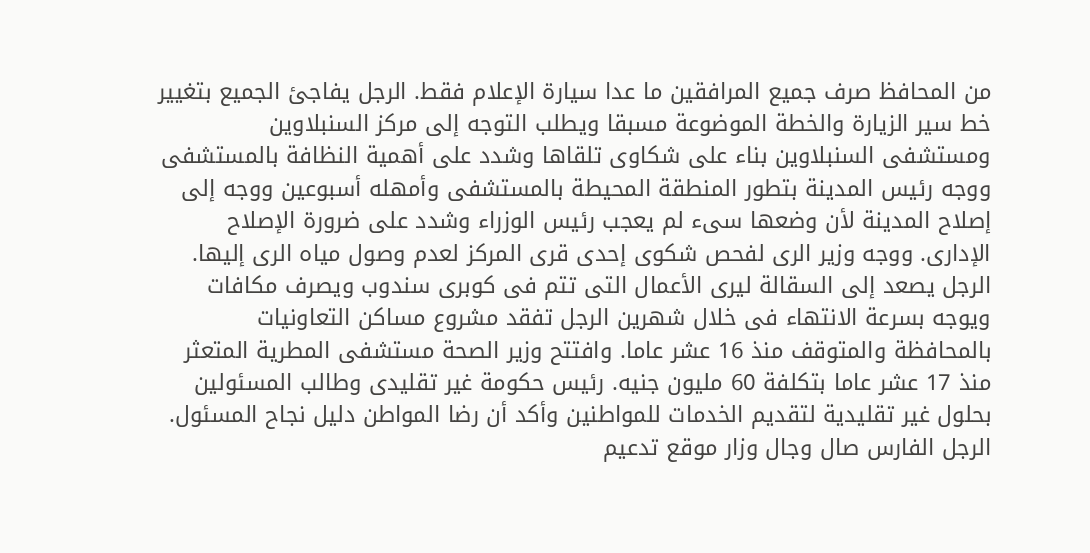من المحافظ صرف جميع المرافقين ما عدا سيارة الإعلام فقط. الرجل يفاجئ الجميع بتغيير خط سير الزيارة والخطة الموضوعة مسبقا ويطلب التوجه إلى مركز السنبلاوين ومستشفى السنبلاوين بناء على شكاوى تلقاها وشدد على أهمية النظافة بالمستشفى ووجه رئيس المدينة بتطور المنطقة المحيطة بالمستشفى وأمهله أسبوعين ووجه إلى إصلاح المدينة لأن وضعها سىء لم يعجب رئيس الوزراء وشدد على ضرورة الإصلاح الإدارى. ووجه وزير الرى لفحص شكوى إحدى قرى المركز لعدم وصول مياه الرى إليها. الرجل يصعد إلى السقالة ليرى الأعمال التى تتم فى كوبرى سندوب ويصرف مكافات ويوجه بسرعة الانتهاء فى خلال شهرين الرجل تفقد مشروع مساكن التعاونيات بالمحافظة والمتوقف منذ 16 عشر عاما. وافتتح وزير الصحة مستشفى المطرية المتعثر منذ 17 عشر عاما بتكلفة 60 مليون جنيه. رئيس حكومة غير تقليدى وطالب المسئولين بحلول غير تقليدية لتقديم الخدمات للمواطنين وأكد أن رضا المواطن دليل نجاح المسئول. الرجل الفارس صال وجال وزار موقع تدعيم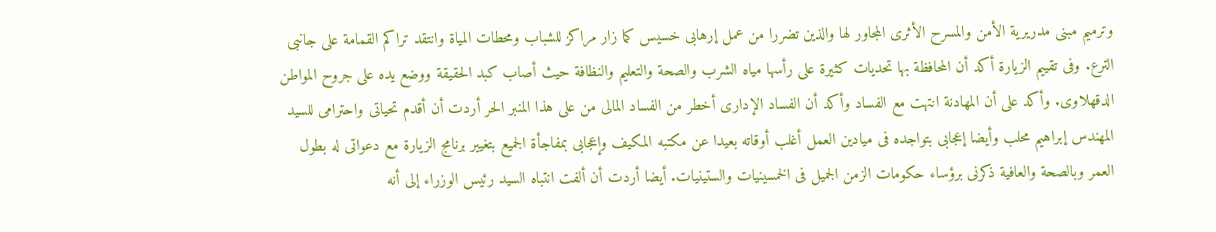وترميم مبنى مدريرية الأمن والمسرح الأثرى المجاور لها والذين تضررا من عمل إرهابى خسيس كما زار مراكز للشباب ومحطات المياة وانتقد تراكم القمامة على جانبى الترع. وفى تقييم الزيارة أكد أن المحافظة بها تحديات كثيرة على رأسها مياه الشرب والصحة والتعليم والنظافة حيث أصاب كبد الحقيقة ووضع يده على جروح المواطن الدقهلاوى. وأكد على أن المهادنة انتهت مع الفساد وأكد أن الفساد الإدارى أخطر من الفساد المالى من على هذا المنبر الحر أردت أن أقدم تحياتى واحترامى للسيد المهندس إبراهيم محلب وأيضا إعجابى بتواجده فى ميادين العمل أغلب أوقاته بعيدا عن مكتبه المكيف وإعجابى بمفاجأة الجميع بتغيير برنامج الزيارة مع دعواتى له بطول العمر وبالصحة والعافية ذكرنى برؤساء حكومات الزمن الجميل فى الخمسينيات والستينيات. أيضا أردت أن ألفت انتباه السيد رئيس الوزراء إلى أنه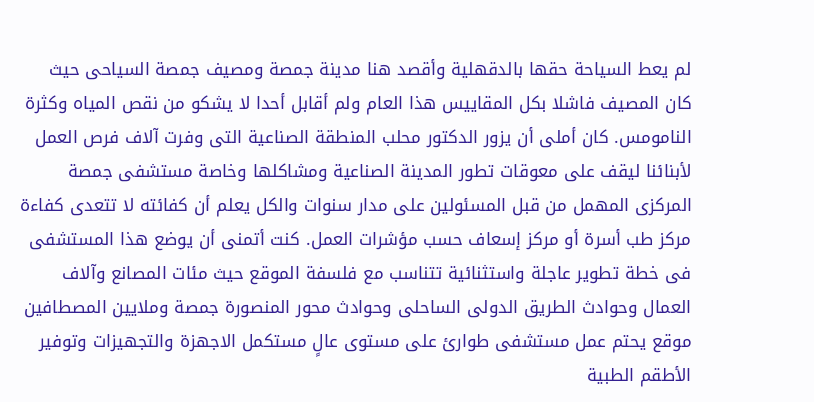لم يعط السياحة حقها بالدقهلية وأقصد هنا مدينة جمصة ومصيف جمصة السياحى حيث كان المصيف فاشلا بكل المقاييس هذا العام ولم أقابل أحدا لا يشكو من نقص المياه وكثرة النامومس. كان أملى أن يزور الدكتور محلب المنطقة الصناعية التى وفرت آلاف فرص العمل لأبنائنا ليقف على معوقات تطور المدينة الصناعية ومشاكلها وخاصة مستشفى جمصة المركزى المهمل من قبل المسئولين على مدار سنوات والكل يعلم أن كفائته لا تتعدى كفاءة مركز طب أسرة أو مركز إسعاف حسب مؤشرات العمل. كنت أتمنى أن يوضع هذا المستشفى فى خطة تطوير عاجلة واستثنائية تتناسب مع فلسفة الموقع حيث مئات المصانع وآلاف العمال وحوادث الطريق الدولى الساحلى وحوادث محور المنصورة جمصة وملايين المصطافين موقع يحتم عمل مستشفى طوارئ على مستوى عالٍ مستكمل الاجهزة والتجهيزات وتوفير الأطقم الطبية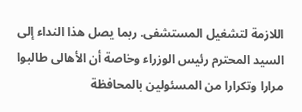اللازمة لتشغيل المستشفى. ربما يصل هذا النداء إلى السيد المحترم رئيس الوزراء وخاصة أن الأهالى طالبوا مرارا وتكرارا من المسئولين بالمحافظة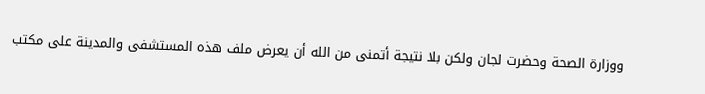ووزارة الصحة وحضرت لجان ولكن بلا نتيجة أتمنى من الله أن يعرض ملف هذه المستشفى والمدينة على مكتب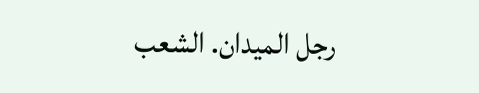رجل الميدان. الشعب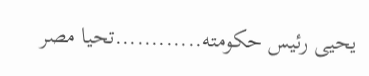يحيى رئيس حكومته............تحيا مصر